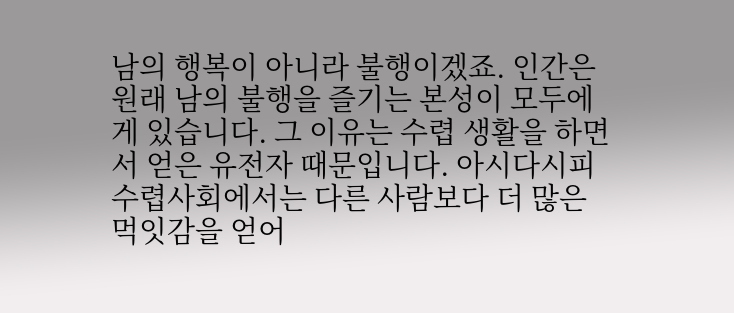남의 행복이 아니라 불행이겠죠. 인간은 원래 남의 불행을 즐기는 본성이 모두에게 있습니다. 그 이유는 수렵 생활을 하면서 얻은 유전자 때문입니다. 아시다시피 수렵사회에서는 다른 사람보다 더 많은 먹잇감을 얻어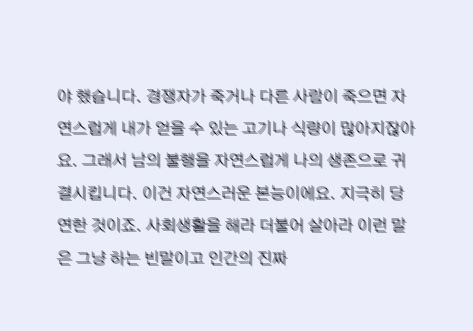야 했습니다. 경쟁자가 죽거나 다른 사람이 죽으면 자연스럽게 내가 얻을 수 있는 고기나 식량이 많아지잖아요. 그래서 남의 불행을 자연스럽게 나의 생존으로 귀결시킵니다. 이건 자연스러운 본능이에요. 지극히 당연한 것이죠. 사회생활을 해라 더불어 살아라 이런 말은 그냥 하는 빈말이고 인간의 진짜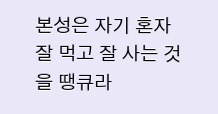본성은 자기 혼자 잘 먹고 잘 사는 것을 땡큐라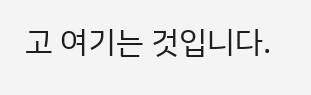고 여기는 것입니다.